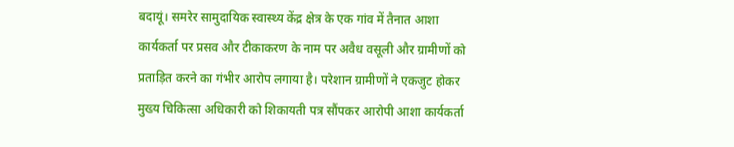बदायूं। समरेर सामुदायिक स्वास्थ्य केंद्र क्षेत्र के एक गांव में तैनात आशा कार्यकर्ता पर प्रसव और टीकाकरण के नाम पर अवैध वसूली और ग्रामीणों को प्रताड़ित करने का गंभीर आरोप लगाया है। परेशान ग्रामीणों ने एकजुट होकर मुख्य चिकित्सा अधिकारी को शिकायती पत्र सौंपकर आरोपी आशा कार्यकर्ता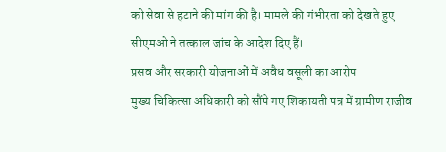को सेवा से हटाने की मांग की है। मामले की गंभीरता को देखते हुए सीएमओ ने तत्काल जांच के आदेश दिए हैं।
प्रसव और सरकारी योजनाओं में अवैध वसूली का आरोप
मुख्य चिकित्सा अधिकारी को सौंपे गए शिकायती पत्र में ग्रामीण राजीव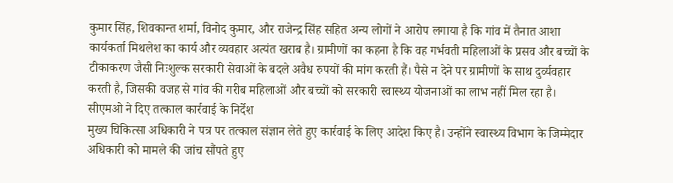कुमार सिंह, शिवकान्त शर्मा, विनोद कुमार, और राजेन्द्र सिंह सहित अन्य लोगों ने आरोप लगाया है कि गांव में तैनात आशा कार्यकर्ता मिथलेश का कार्य और व्यवहार अत्यंत खराब है। ग्रामीणों का कहना है कि वह गर्भवती महिलाओं के प्रसव और बच्चों के टीकाकरण जैसी निःशुल्क सरकारी सेवाओं के बदले अवैध रुपयों की मांग करती हैं। पैसे न देने पर ग्रामीणों के साथ दुर्व्यवहार करती है, जिसकी वजह से गांव की गरीब महिलाओं और बच्चों को सरकारी स्वास्थ्य योजनाओं का लाभ नहीं मिल रहा है।
सीएमओ ने दिए तत्काल कार्रवाई के निर्देश
मुख्य चिकित्सा अधिकारी ने पत्र पर तत्काल संज्ञान लेते हुए कार्रवाई के लिए आदेश किए है। उन्होंने स्वास्थ्य विभाग के जिम्मेदार अधिकारी को मामले की जांच सौंपते हुए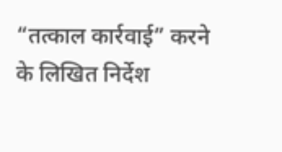“तत्काल कार्रवाई” करने के लिखित निर्देश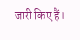जारी किए हैं।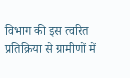विभाग की इस त्वरित प्रतिक्रिया से ग्रामीणों में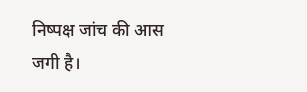निष्पक्ष जांच की आस जगी है।